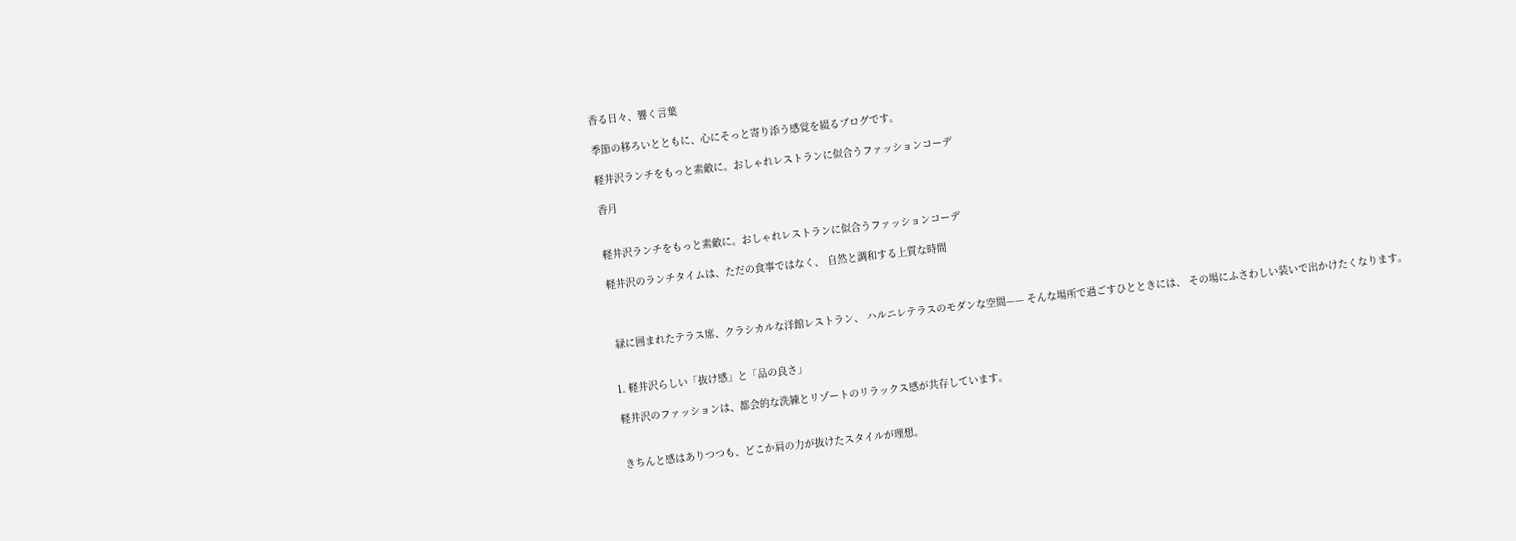香る日々、響く言葉

季節の移ろいとともに、心にそっと寄り添う感覚を綴るブログです。

軽井沢ランチをもっと素敵に。おしゃれレストランに似合うファッションコーデ

香月


軽井沢ランチをもっと素敵に。おしゃれレストランに似合うファッションコーデ

軽井沢のランチタイムは、ただの食事ではなく、 自然と調和する上質な時間



 緑に囲まれたテラス席、クラシカルな洋館レストラン、 ハルニレテラスのモダンな空間—— そんな場所で過ごすひとときには、 その場にふさわしい装いで出かけたくなります。


1. 軽井沢らしい「抜け感」と「品の良さ」

軽井沢のファッションは、都会的な洗練とリゾートのリラックス感が共存しています。


きちんと感はありつつも、どこか肩の力が抜けたスタイルが理想。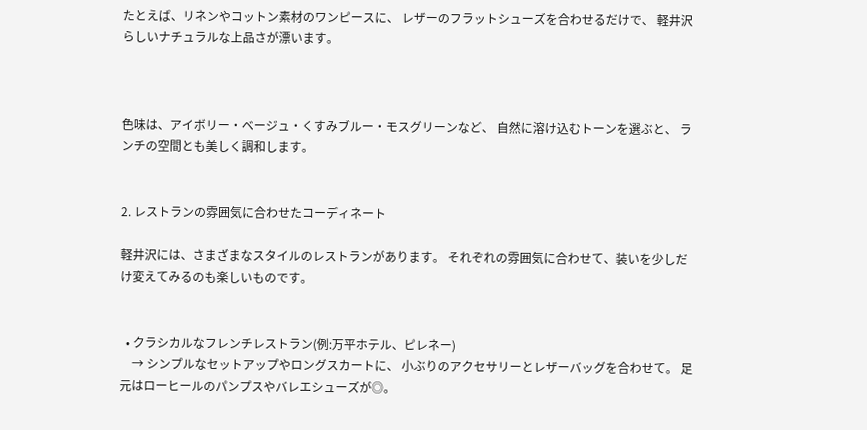たとえば、リネンやコットン素材のワンピースに、 レザーのフラットシューズを合わせるだけで、 軽井沢らしいナチュラルな上品さが漂います。



色味は、アイボリー・ベージュ・くすみブルー・モスグリーンなど、 自然に溶け込むトーンを選ぶと、 ランチの空間とも美しく調和します。


2. レストランの雰囲気に合わせたコーディネート

軽井沢には、さまざまなスタイルのレストランがあります。 それぞれの雰囲気に合わせて、装いを少しだけ変えてみるのも楽しいものです。


  • クラシカルなフレンチレストラン(例:万平ホテル、ピレネー)
    → シンプルなセットアップやロングスカートに、 小ぶりのアクセサリーとレザーバッグを合わせて。 足元はローヒールのパンプスやバレエシューズが◎。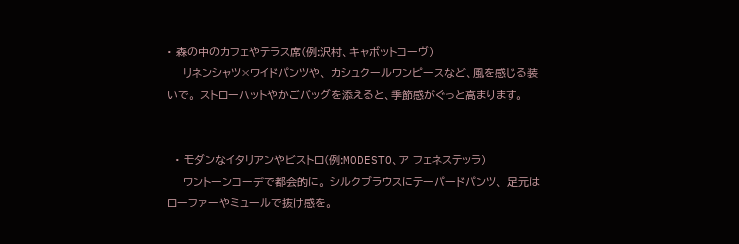• 森の中のカフェやテラス席(例:沢村、キャボットコーヴ)
    リネンシャツ×ワイドパンツや、 カシュクールワンピースなど、風を感じる装いで。 ストローハットやかごバッグを添えると、季節感がぐっと高まります。


  • モダンなイタリアンやビストロ(例:MODESTO、ア フェネステッラ)
    ワントーンコーデで都会的に。 シルクブラウスにテーパードパンツ、 足元はローファーやミュールで抜け感を。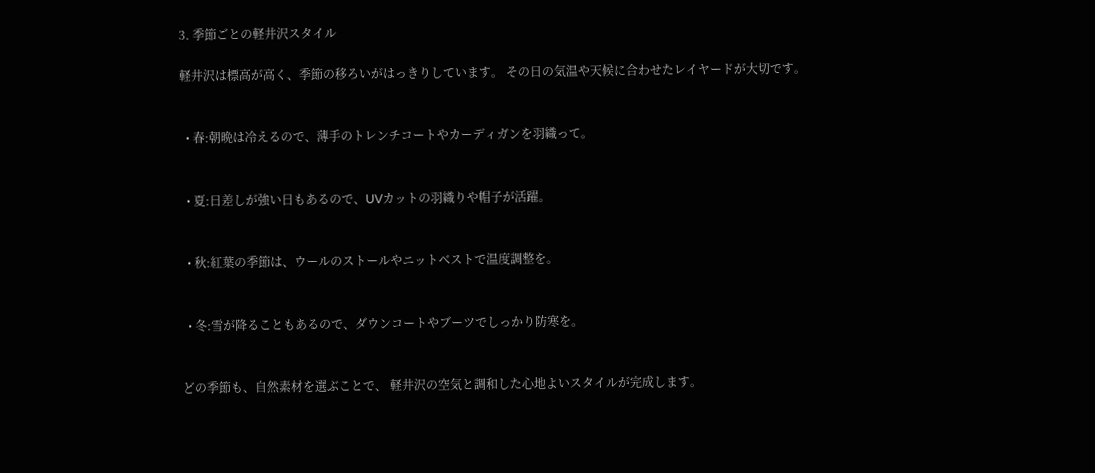3. 季節ごとの軽井沢スタイル

軽井沢は標高が高く、季節の移ろいがはっきりしています。 その日の気温や天候に合わせたレイヤードが大切です。


  • 春:朝晩は冷えるので、薄手のトレンチコートやカーディガンを羽織って。


  • 夏:日差しが強い日もあるので、UVカットの羽織りや帽子が活躍。


  • 秋:紅葉の季節は、ウールのストールやニットベストで温度調整を。


  • 冬:雪が降ることもあるので、ダウンコートやブーツでしっかり防寒を。


どの季節も、自然素材を選ぶことで、 軽井沢の空気と調和した心地よいスタイルが完成します。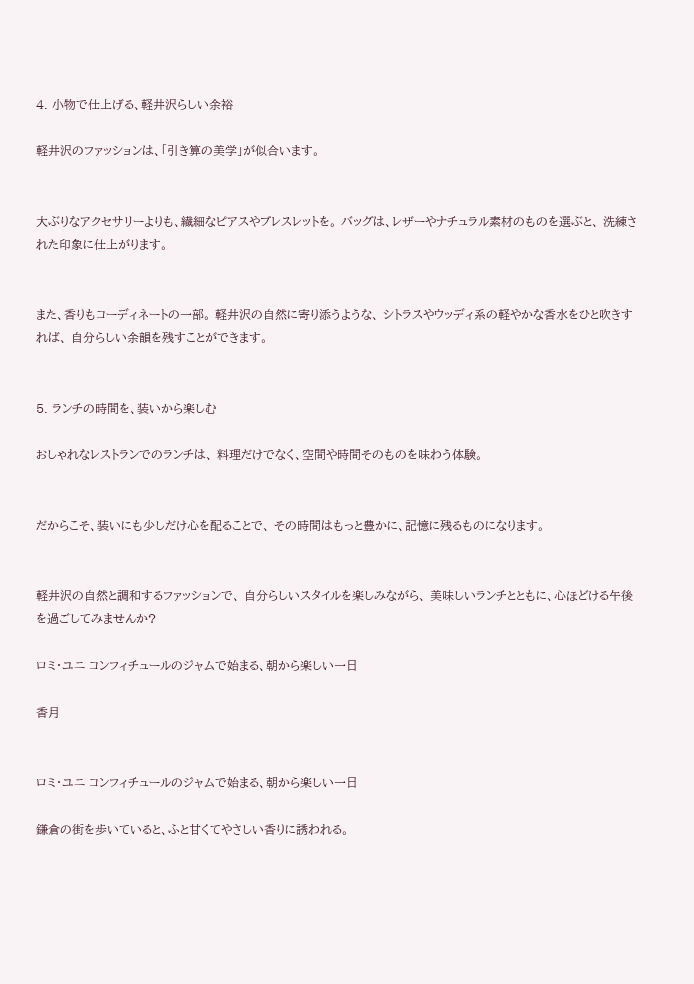4. 小物で仕上げる、軽井沢らしい余裕

軽井沢のファッションは、「引き算の美学」が似合います。


大ぶりなアクセサリーよりも、繊細なピアスやブレスレットを。 バッグは、レザーやナチュラル素材のものを選ぶと、 洗練された印象に仕上がります。


また、香りもコーディネートの一部。 軽井沢の自然に寄り添うような、 シトラスやウッディ系の軽やかな香水をひと吹きすれば、 自分らしい余韻を残すことができます。


5. ランチの時間を、装いから楽しむ

おしゃれなレストランでのランチは、 料理だけでなく、空間や時間そのものを味わう体験。


だからこそ、装いにも少しだけ心を配ることで、 その時間はもっと豊かに、記憶に残るものになります。


軽井沢の自然と調和するファッションで、 自分らしいスタイルを楽しみながら、 美味しいランチとともに、心ほどける午後を過ごしてみませんか?

ロミ・ユニ コンフィチュールのジャムで始まる、朝から楽しい一日

香月


ロミ・ユニ コンフィチュールのジャムで始まる、朝から楽しい一日

鎌倉の街を歩いていると、ふと甘くてやさしい香りに誘われる。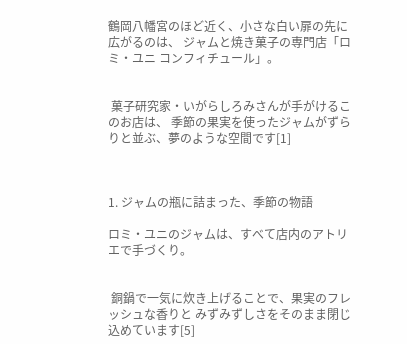鶴岡八幡宮のほど近く、小さな白い扉の先に広がるのは、 ジャムと焼き菓子の専門店「ロミ・ユニ コンフィチュール」。


 菓子研究家・いがらしろみさんが手がけるこのお店は、 季節の果実を使ったジャムがずらりと並ぶ、夢のような空間です[1]



1. ジャムの瓶に詰まった、季節の物語

ロミ・ユニのジャムは、すべて店内のアトリエで手づくり。


 銅鍋で一気に炊き上げることで、果実のフレッシュな香りと みずみずしさをそのまま閉じ込めています[5]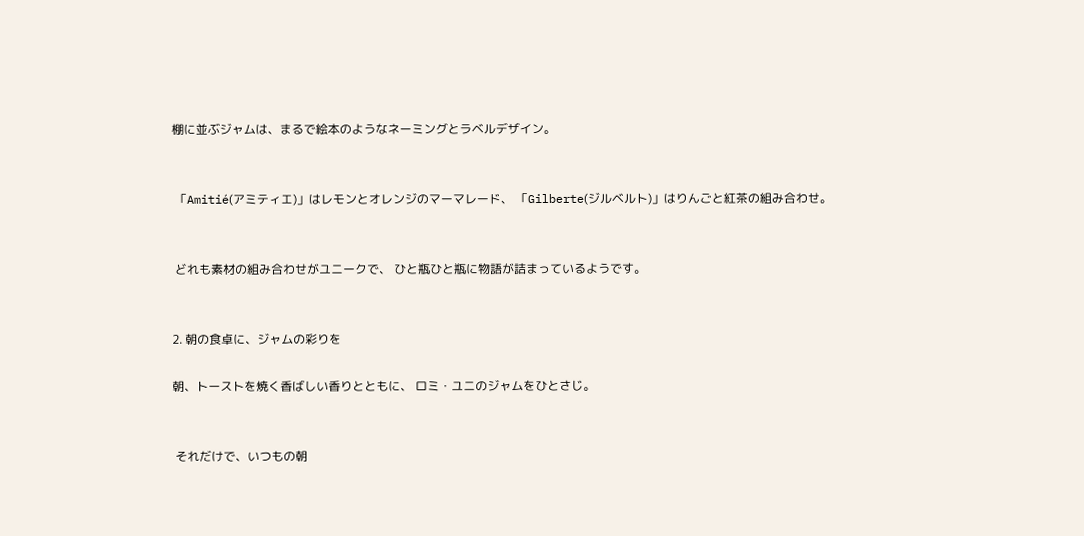棚に並ぶジャムは、まるで絵本のようなネーミングとラベルデザイン。


 「Amitié(アミティエ)」はレモンとオレンジのマーマレード、 「Gilberte(ジルベルト)」はりんごと紅茶の組み合わせ。


 どれも素材の組み合わせがユニークで、 ひと瓶ひと瓶に物語が詰まっているようです。


2. 朝の食卓に、ジャムの彩りを

朝、トーストを焼く香ばしい香りとともに、 ロミ・ユニのジャムをひとさじ。


 それだけで、いつもの朝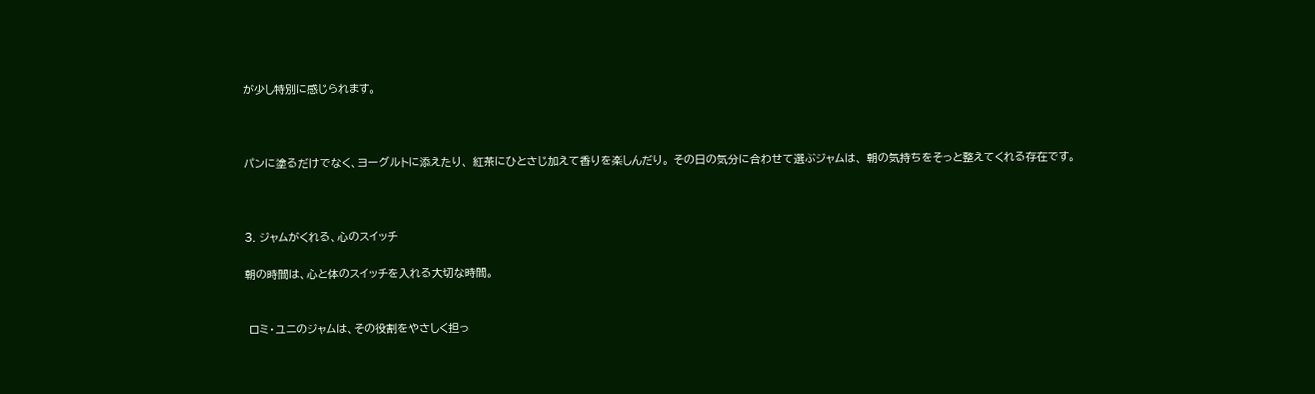が少し特別に感じられます。



パンに塗るだけでなく、ヨーグルトに添えたり、 紅茶にひとさじ加えて香りを楽しんだり。 その日の気分に合わせて選ぶジャムは、 朝の気持ちをそっと整えてくれる存在です。



3. ジャムがくれる、心のスイッチ

朝の時間は、心と体のスイッチを入れる大切な時間。


 ロミ・ユニのジャムは、その役割をやさしく担っ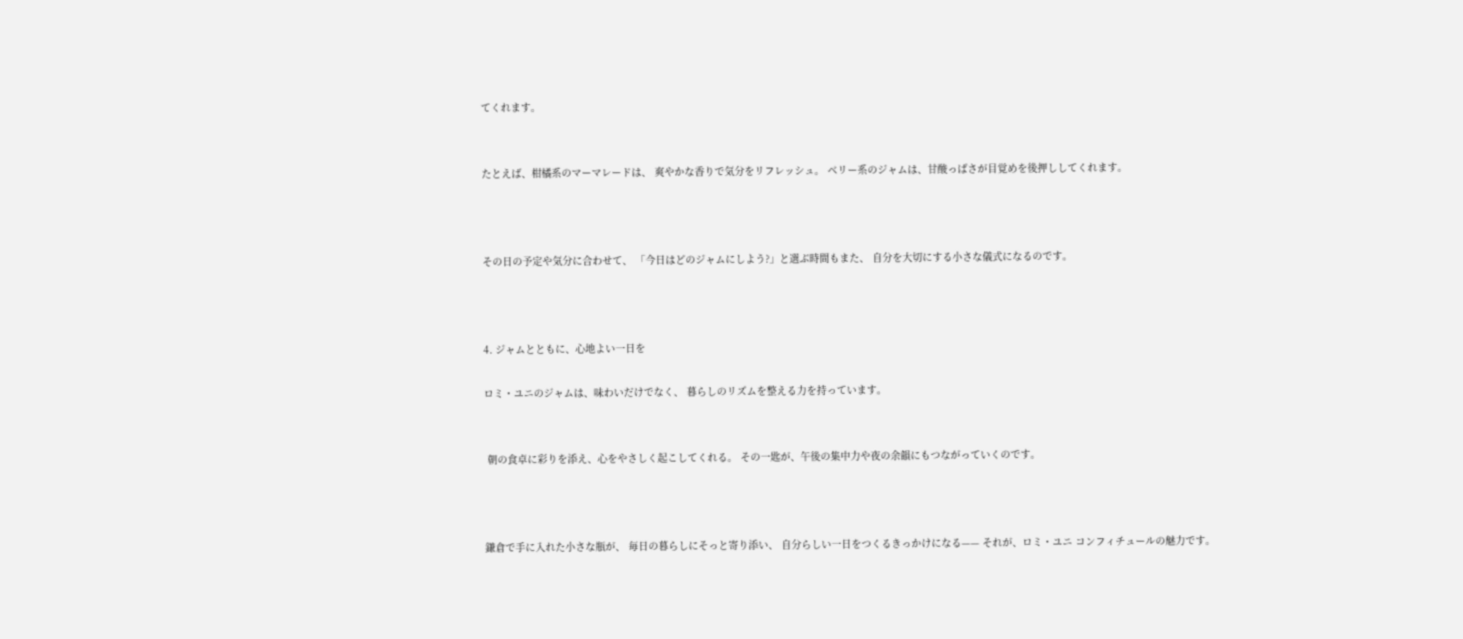てくれます。


たとえば、柑橘系のマーマレードは、 爽やかな香りで気分をリフレッシュ。 ベリー系のジャムは、甘酸っぱさが目覚めを後押ししてくれます。



その日の予定や気分に合わせて、 「今日はどのジャムにしよう?」と選ぶ時間もまた、 自分を大切にする小さな儀式になるのです。



4. ジャムとともに、心地よい一日を

ロミ・ユニのジャムは、味わいだけでなく、 暮らしのリズムを整える力を持っています。


 朝の食卓に彩りを添え、心をやさしく起こしてくれる。 その一匙が、午後の集中力や夜の余韻にもつながっていくのです。



鎌倉で手に入れた小さな瓶が、 毎日の暮らしにそっと寄り添い、 自分らしい一日をつくるきっかけになる—— それが、ロミ・ユニ コンフィチュールの魅力です。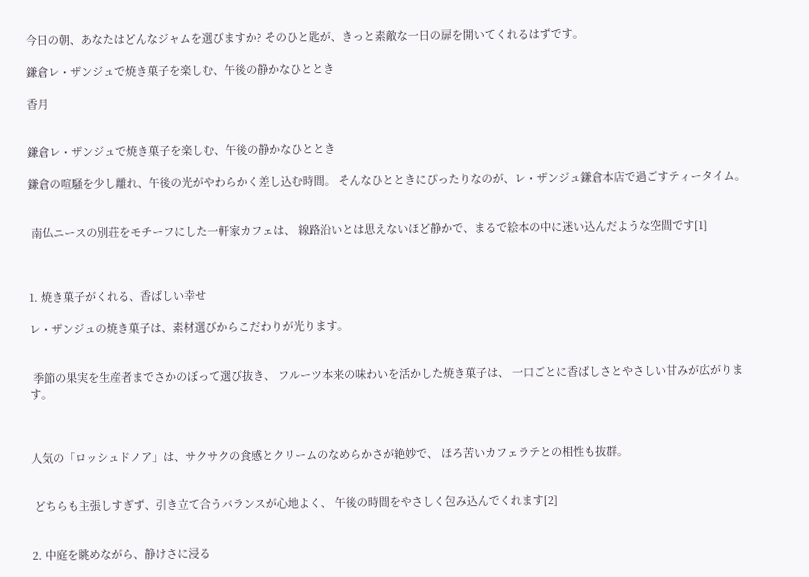今日の朝、あなたはどんなジャムを選びますか? そのひと匙が、きっと素敵な一日の扉を開いてくれるはずです。

鎌倉レ・ザンジュで焼き菓子を楽しむ、午後の静かなひととき

香月


鎌倉レ・ザンジュで焼き菓子を楽しむ、午後の静かなひととき

鎌倉の喧騒を少し離れ、午後の光がやわらかく差し込む時間。 そんなひとときにぴったりなのが、レ・ザンジュ鎌倉本店で過ごすティータイム。


 南仏ニースの別荘をモチーフにした一軒家カフェは、 線路沿いとは思えないほど静かで、まるで絵本の中に迷い込んだような空間です[1]



1. 焼き菓子がくれる、香ばしい幸せ

レ・ザンジュの焼き菓子は、素材選びからこだわりが光ります。


 季節の果実を生産者までさかのぼって選び抜き、 フルーツ本来の味わいを活かした焼き菓子は、 一口ごとに香ばしさとやさしい甘みが広がります。



人気の「ロッシュドノア」は、サクサクの食感とクリームのなめらかさが絶妙で、 ほろ苦いカフェラテとの相性も抜群。


 どちらも主張しすぎず、引き立て合うバランスが心地よく、 午後の時間をやさしく包み込んでくれます[2]


2. 中庭を眺めながら、静けさに浸る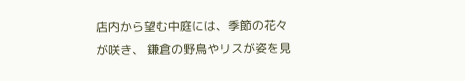店内から望む中庭には、季節の花々が咲き、 鎌倉の野鳥やリスが姿を見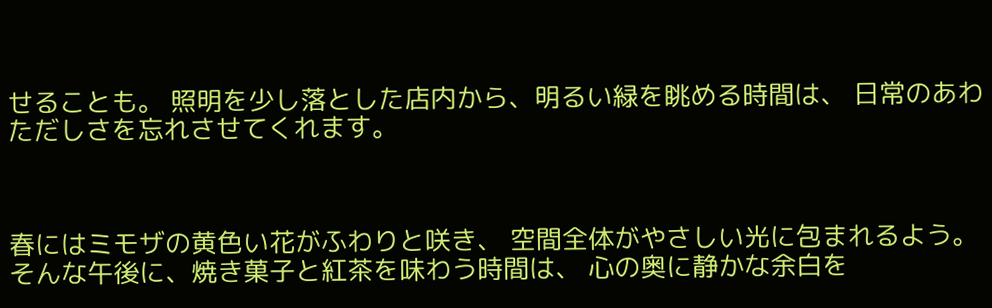せることも。 照明を少し落とした店内から、明るい緑を眺める時間は、 日常のあわただしさを忘れさせてくれます。



春にはミモザの黄色い花がふわりと咲き、 空間全体がやさしい光に包まれるよう。 そんな午後に、焼き菓子と紅茶を味わう時間は、 心の奥に静かな余白を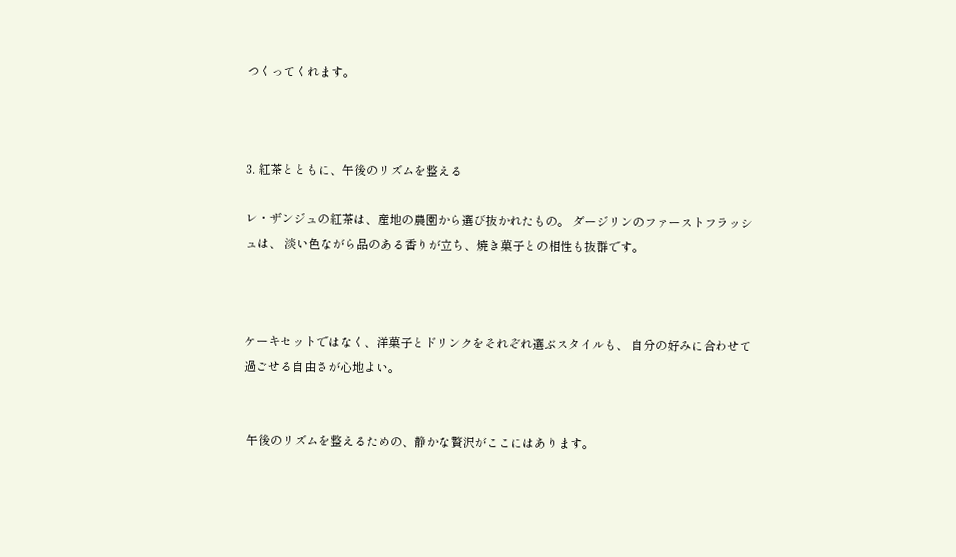つくってくれます。



3. 紅茶とともに、午後のリズムを整える

レ・ザンジュの紅茶は、産地の農園から選び抜かれたもの。 ダージリンのファーストフラッシュは、 淡い色ながら品のある香りが立ち、焼き菓子との相性も抜群です。



ケーキセットではなく、洋菓子とドリンクをそれぞれ選ぶスタイルも、 自分の好みに合わせて過ごせる自由さが心地よい。


 午後のリズムを整えるための、静かな贅沢がここにはあります。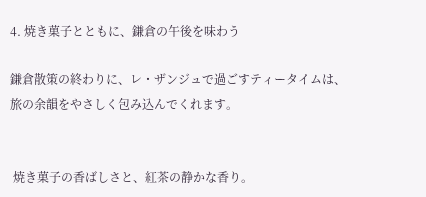4. 焼き菓子とともに、鎌倉の午後を味わう

鎌倉散策の終わりに、レ・ザンジュで過ごすティータイムは、 旅の余韻をやさしく包み込んでくれます。


 焼き菓子の香ばしさと、紅茶の静かな香り。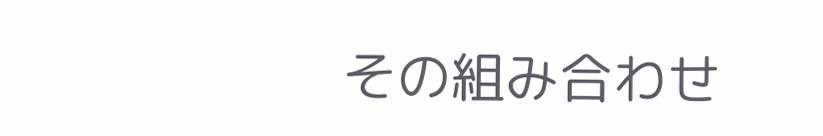その組み合わせ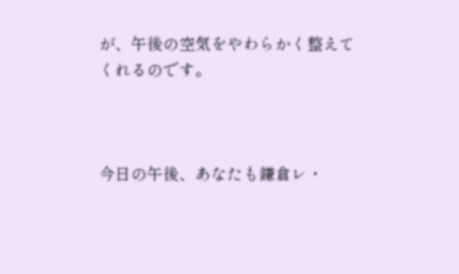が、午後の空気をやわらかく整えてくれるのです。



今日の午後、あなたも鎌倉レ・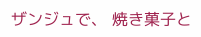ザンジュで、 焼き菓子と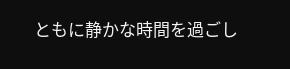ともに静かな時間を過ごし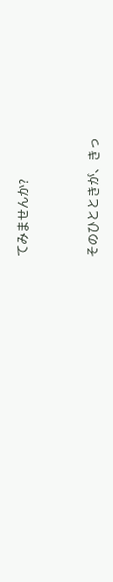てみませんか?


そのひとときが、きっ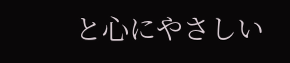と心にやさしい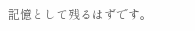記憶として残るはずです。